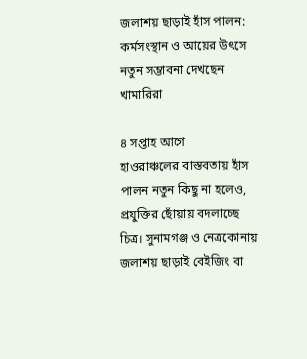জলাশয় ছাড়াই হাঁস পালন: কর্মসংস্থান ও আয়ের উৎসে নতুন সম্ভাবনা দেখছেন খামারিরা

৪ সপ্তাহ আগে
হাওরাঞ্চলের বাস্তবতায় হাঁস পালন নতুন কিছু না হলেও, প্রযুক্তির ছোঁয়ায় বদলাচ্ছে চিত্র। সুনামগঞ্জ ও নেত্রকোনায় জলাশয় ছাড়াই বেইজিং বা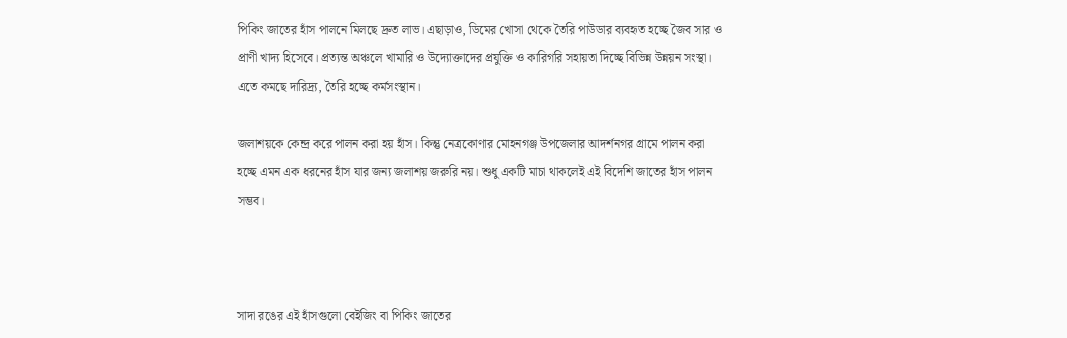পিকিং জাতের হাঁস পালনে মিলছে দ্রুত লাভ। এছাড়াও, ডিমের খোসা থেকে তৈরি পাউডার ব্যবহৃত হচ্ছে জৈব সার ও প্রাণী খাদ্য হিসেবে। প্রত্যন্ত অঞ্চলে খামারি ও উদ্যোক্তাদের প্রযুক্তি ও কারিগরি সহায়তা দিচ্ছে বিভিন্ন উন্নয়ন সংস্থা। এতে কমছে দারিদ্র্য, তৈরি হচ্ছে কর্মসংস্থান।

জলাশয়কে কেন্দ্র করে পালন করা হয় হাঁস। কিন্তু নেত্রকোণার মোহনগঞ্জ উপজেলার আদর্শনগর গ্রামে পালন করা হচ্ছে এমন এক ধরনের হাঁস যার জন্য জলাশয় জরুরি নয়। শুধু একটি মাচা থাকলেই এই বিদেশি জাতের হাঁস পালন সম্ভব।



সাদা রঙের এই হাঁসগুলো বেইজিং বা পিকিং জাতের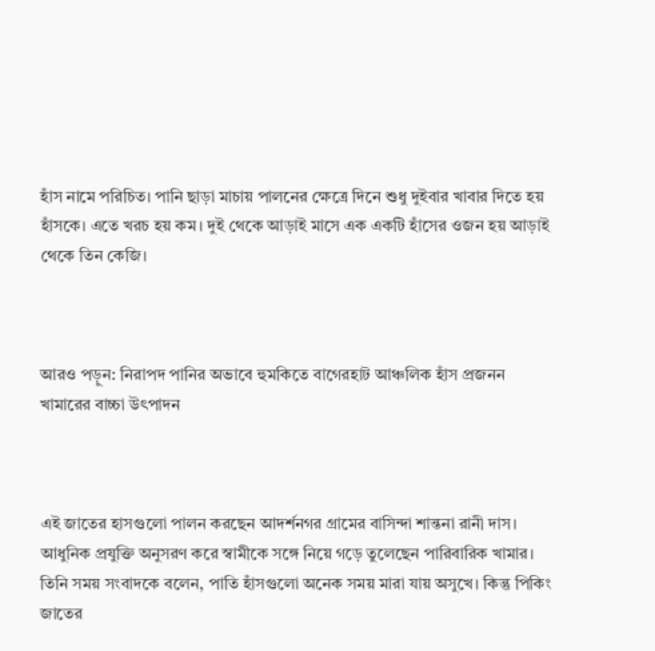হাঁস নামে পরিচিত। পানি ছাড়া মাচায় পালনের ক্ষেত্রে দিনে শুধু দুইবার খাবার দিতে হয় হাঁসকে। এতে খরচ হয় কম। দুই থেকে আড়াই মাসে এক একটি হাঁসের ওজন হয় আড়াই থেকে তিন কেজি।



আরও পড়ুন: নিরাপদ পানির অভাবে হুমকিতে বাগেরহাট আঞ্চলিক হাঁস প্রজনন খামারের বাচ্চা উৎপাদন



এই জাতের হাসগুলো পালন করছেন আদর্শনগর গ্রামের বাসিন্দা শান্তনা রানী দাস। আধুনিক প্রযুক্তি অনুসরণ করে স্বামীকে সঙ্গে নিয়ে গড়ে তুলেছেন পারিবারিক খামার। তিনি সময় সংবাদকে বলেন, পাতি হাঁসগুলো অনেক সময় মারা যায় অসুখে। কিন্তু পিকিং জাতের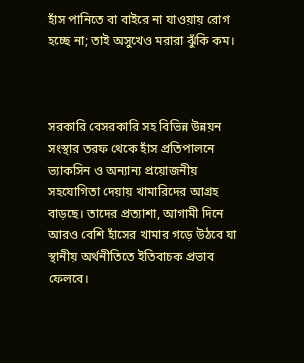হাঁস পানিতে বা বাইরে না যাওয়ায় রোগ হচ্ছে না; তাই অসুখেও মরারা ঝুঁকি কম।



সরকারি বেসরকারি সহ বিভিন্ন উন্নয়ন সংস্থার তরফ থেকে হাঁস প্রতিপালনে ভ্যাকসিন ও অন্যান্য প্রয়োজনীয় সহযোগিতা দেয়ায় খামারিদের আগ্রহ বাড়ছে। তাদের প্রত্যাশা, আগামী দিনে আরও বেশি হাঁসের খামার গড়ে উঠবে যা স্থানীয় অর্থনীতিতে ইতিবাচক প্রভাব ফেলবে।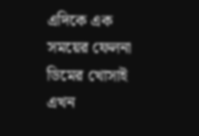এদিকে এক সময়ের ফেলনা ডিমের খোসাই এখন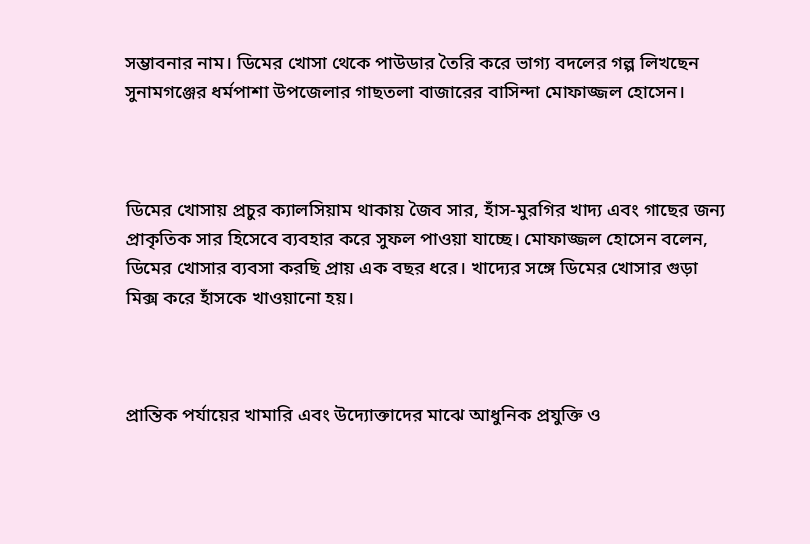সম্ভাবনার নাম। ডিমের খোসা থেকে পাউডার তৈরি করে ভাগ্য বদলের গল্প লিখছেন সুনামগঞ্জের ধর্মপাশা উপজেলার গাছতলা বাজারের বাসিন্দা মোফাজ্জল হোসেন।



ডিমের খোসায় প্রচুর ক্যালসিয়াম থাকায় জৈব সার, হাঁস-মুরগির খাদ্য এবং গাছের জন্য প্রাকৃতিক সার হিসেবে ব্যবহার করে সুফল পাওয়া যাচ্ছে। মোফাজ্জল হোসেন বলেন, ডিমের খোসার ব্যবসা করছি প্রায় এক বছর ধরে। খাদ্যের সঙ্গে ডিমের খোসার গুড়া মিক্স করে হাঁসকে খাওয়ানো হয়।



প্রান্তিক পর্যায়ের খামারি এবং উদ্যোক্তাদের মাঝে আধুনিক প্রযুক্তি ও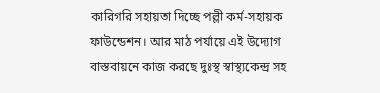কারিগরি সহায়তা দিচ্ছে পল্লী কর্ম-সহায়ক ফাউন্ডেশন। আর মাঠ পর্যায়ে এই উদ্যোগ বাস্তবায়নে কাজ করছে দুঃস্থ স্বাস্থ্যকেন্দ্র সহ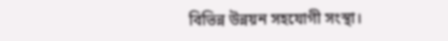বিভিন্ন উন্নয়ন সহযোগী সংস্থা।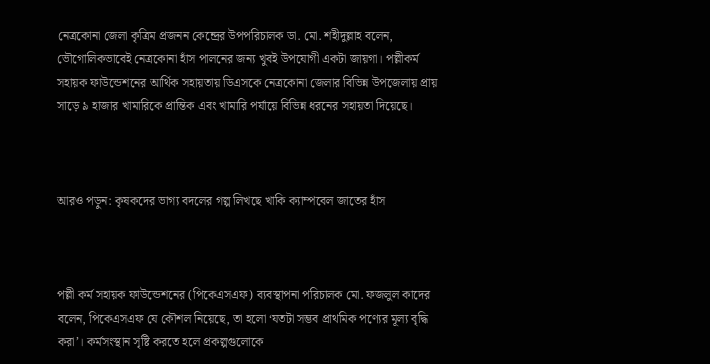নেত্রকোনা জেলা কৃত্রিম প্রজনন কেন্দ্রের উপপরিচালক ডা. মো. শহীদুল্লাহ বলেন, ভৌগোলিকভাবেই নেত্রকোনা হাঁস পালনের জন্য খুবই উপযোগী একটা জায়গা। পল্লীকর্ম সহায়ক ফাউন্ডেশনের আর্থিক সহায়তায় ডিএসকে নেত্রকোনা জেলার বিভিন্ন উপজেলায় প্রায় সাড়ে ৯ হাজার খামারিকে প্রান্তিক এবং খামারি পর্যায়ে বিভিন্ন ধরনের সহায়তা দিয়েছে।



আরও পড়ুন: কৃষকদের ভাগ্য বদলের গল্প লিখছে খাকি ক্যাম্পবেল জাতের হাঁস



পল্লী কর্ম সহায়ক ফাউন্ডেশনের (পিকেএসএফ) ব্যবস্থাপনা পরিচালক মো. ফজলুল কাদের বলেন, পিকেএসএফ যে কৌশল নিয়েছে, তা হলো ‘যতটা সম্ভব প্রাথমিক পণ্যের মূল্য বৃদ্ধি করা’। কর্মসংস্থান সৃষ্টি করতে হলে প্রকল্পগুলোকে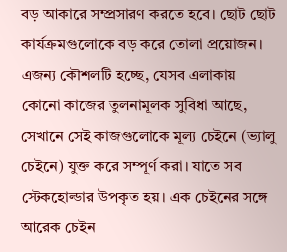বড় আকারে সম্প্রসারণ করতে হবে। ছোট ছোট কার্যক্রমগুলোকে বড় করে তোলা প্রয়োজন। এজন্য কৌশলটি হচ্ছে, যেসব এলাকায় কোনো কাজের তুলনামূলক সুবিধা আছে, সেখানে সেই কাজগুলোকে মূল্য চেইনে (ভ্যালু চেইনে) যুক্ত করে সম্পূর্ণ করা। যাতে সব স্টেকহোল্ডার উপকৃত হয়। এক চেইনের সঙ্গে আরেক চেইন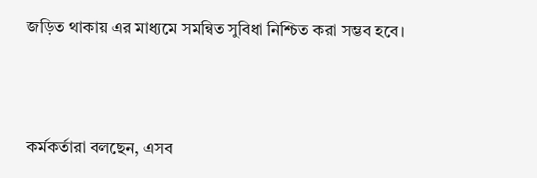জড়িত থাকায় এর মাধ্যমে সমন্বিত সুবিধা নিশ্চিত করা সম্ভব হবে।



কর্মকর্তারা বলছেন, এসব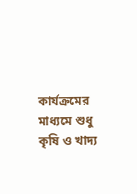কার্যক্রমের মাধ্যমে শুধু কৃষি ও খাদ্য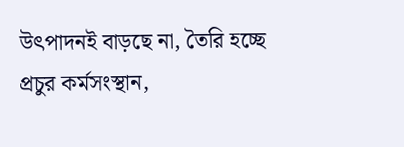উৎপাদনই বাড়ছে না, তৈরি হচ্ছে প্রচুর কর্মসংস্থান,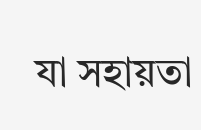যা সহায়তা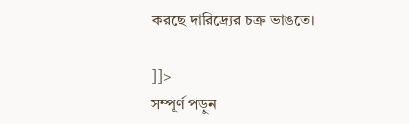করছে দারিদ্র্যের চক্র ভাঙতে।

]]>
সম্পূর্ণ পড়ুন